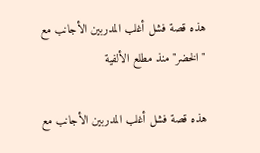هذه قصة فشل أغلب المدربين الأجانب مع "الخضر" منذ مطلع الألفية

هذه قصة فشل أغلب المدربين الأجانب مع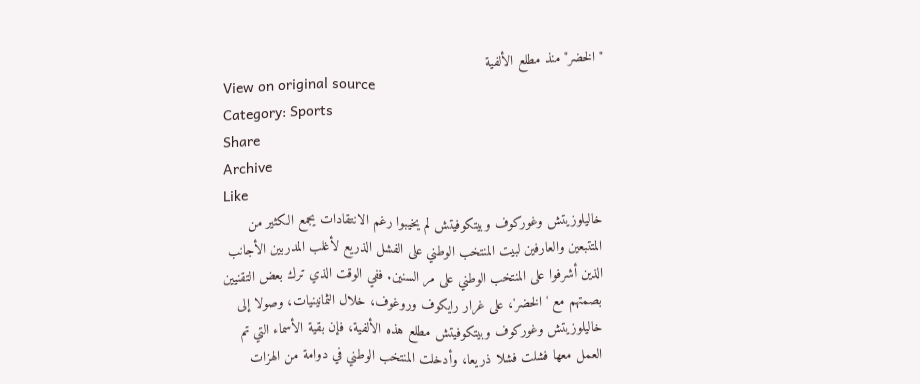"الخضر" منذ مطلع الألفية
View on original source
Category: Sports
Share
Archive
Like
خاليلوزيتش وغوركوف وبيتكوفيتش لم يخيبوا رغم الانتقادات يجمع الكثير من المتتبعين والعارفين لبيت المنتخب الوطني على الفشل الذريع لأغلب المدربين الأجانب الذين أشرفوا على المنتخب الوطني على مر السنين. ففي الوقت الذي ترك بعض التقنيين بصمتهم مع 'الخضر'، على غرار رايكوف وروغوف، خلال الثمانينيات، وصولا إلى خاليلوزيتش وغوركوف وبيتكوفيتش مطلع هذه الألفية، فإن بقية الأسماء التي تم العمل معها فشلت فشلا ذريعا، وأدخلت المنتخب الوطني في دوامة من الهزات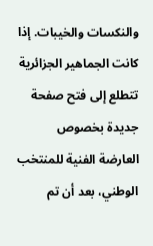والنكسات والخيبات. إذا كانت الجماهير الجزائرية تتطلع إلى فتح صفحة جديدة بخصوص العارضة الفنية للمنتخب الوطني، بعد أن تم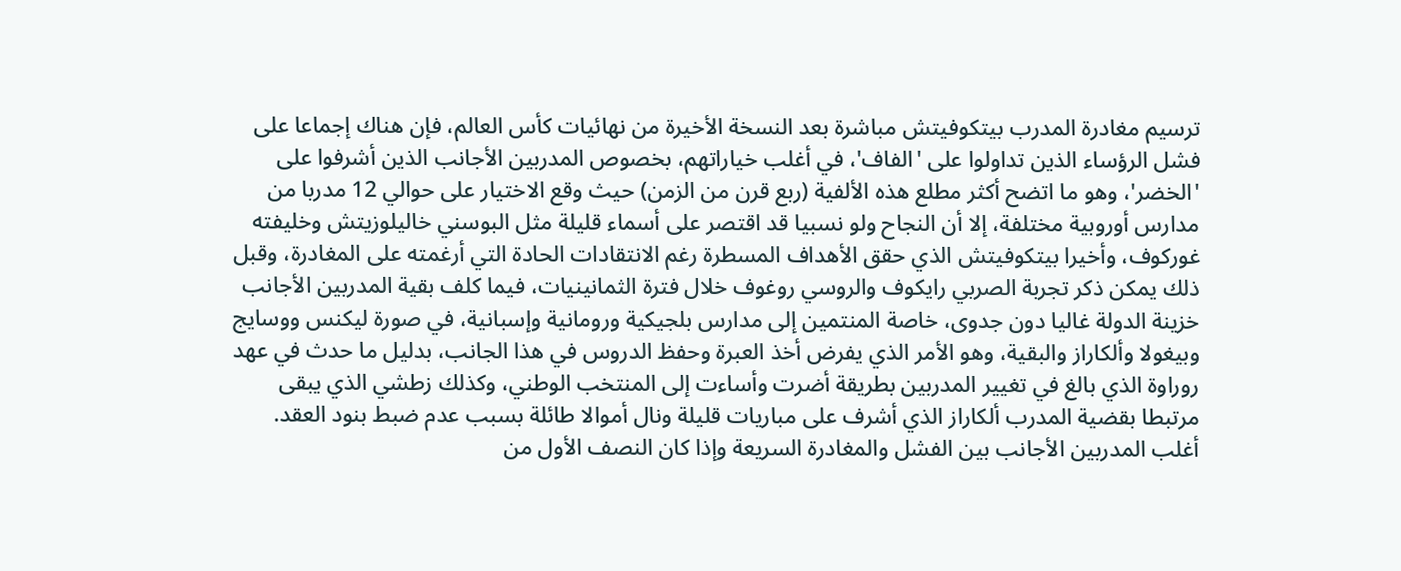ترسيم مغادرة المدرب بيتكوفيتش مباشرة بعد النسخة الأخيرة من نهائيات كأس العالم، فإن هناك إجماعا على فشل الرؤساء الذين تداولوا على 'الفاف'، في أغلب خياراتهم، بخصوص المدربين الأجانب الذين أشرفوا على 'الخضر'، وهو ما اتضح أكثر مطلع هذه الألفية (ربع قرن من الزمن) حيث وقع الاختيار على حوالي 12 مدربا من مدارس أوروبية مختلفة، إلا أن النجاح ولو نسبيا قد اقتصر على أسماء قليلة مثل البوسني خاليلوزيتش وخليفته غوركوف، وأخيرا بيتكوفيتش الذي حقق الأهداف المسطرة رغم الانتقادات الحادة التي أرغمته على المغادرة، وقبل ذلك يمكن ذكر تجربة الصربي رايكوف والروسي روغوف خلال فترة الثمانينيات، فيما كلف بقية المدربين الأجانب خزينة الدولة غاليا دون جدوى، خاصة المنتمين إلى مدارس بلجيكية ورومانية وإسبانية، في صورة ليكنس ووسايج وبيغولا وألكاراز والبقية، وهو الأمر الذي يفرض أخذ العبرة وحفظ الدروس في هذا الجانب، بدليل ما حدث في عهد روراوة الذي بالغ في تغيير المدربين بطريقة أضرت وأساءت إلى المنتخب الوطني، وكذلك زطشي الذي يبقى مرتبطا بقضية المدرب ألكاراز الذي أشرف على مباريات قليلة ونال أموالا طائلة بسبب عدم ضبط بنود العقد. أغلب المدربين الأجانب بين الفشل والمغادرة السريعة وإذا كان النصف الأول من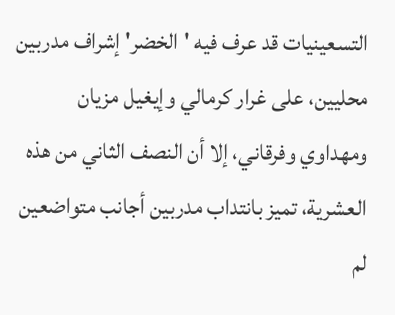التسعينيات قد عرف فيه 'الخضر' إشراف مدربين محليين، على غرار كرمالي وإيغيل مزيان ومهداوي وفرقاني، إلا أن النصف الثاني من هذه العشرية، تميز بانتداب مدربين أجانب متواضعين لم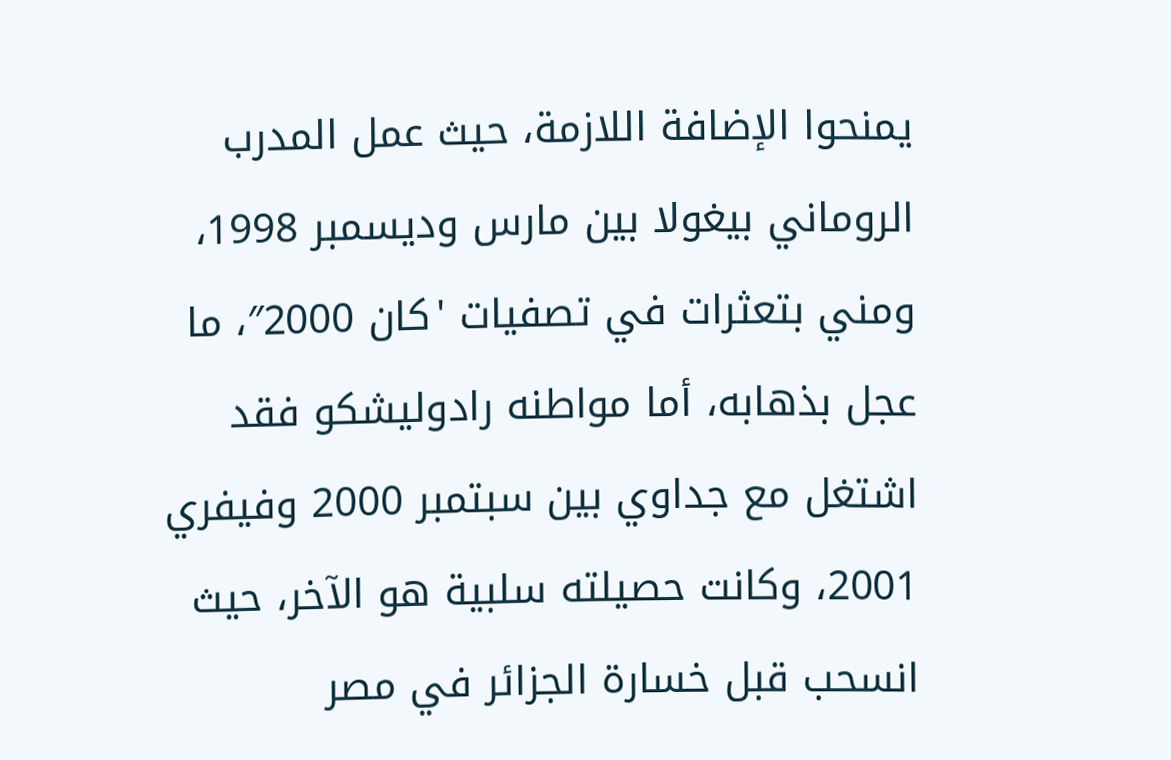يمنحوا الإضافة اللازمة، حيث عمل المدرب الروماني بيغولا بين مارس وديسمبر 1998، ومني بتعثرات في تصفيات 'كان 2000″، ما عجل بذهابه، أما مواطنه رادوليشكو فقد اشتغل مع جداوي بين سبتمبر 2000 وفيفري 2001، وكانت حصيلته سلبية هو الآخر، حيث انسحب قبل خسارة الجزائر في مصر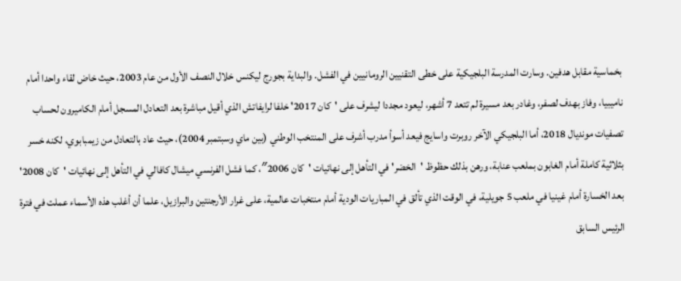بخماسية مقابل هدفين. وسارت المدرسة البلجيكية على خطى التقنيين الرومانيين في الفشل. والبداية بجورج ليكنس خلال النصف الأول من عام 2003، حيث خاض لقاء واحدا أمام ناميبيا، وفاز بهدف لصفر، وغادر بعد مسيرة لم تتعد 7 أشهر، ليعود مجددا ليشرف على 'كان 2017' خلفا لرايفاتش الذي أقيل مباشرة بعد التعادل المسجل أمام الكاميرون لحساب تصفيات مونديال 2018، أما البلجيكي الآخر روبرت واسايج فيعد أسوأ مدرب أشرف على المنتخب الوطني (بين ماي وسبتمبر 2004)، حيث عاد بالتعادل من زيمبابوي، لكنه خسر بثلاثية كاملة أمام الغابون بملعب عنابة، ورهن بذلك حظوظ 'الخضر' في التأهل إلى نهائيات 'كان 2006″، كما فشل الفرنسي ميشال كافالي في التأهل إلى نهائيات 'كان 2008' بعد الخسارة أمام غينيا في ملعب 5 جويلية، في الوقت الذي تألق في المباريات الودية أمام منتخبات عالمية، على غرار الأرجنتين والبرازيل، علما أن أغلب هذه الأسماء عملت في فترة الرئيس السابق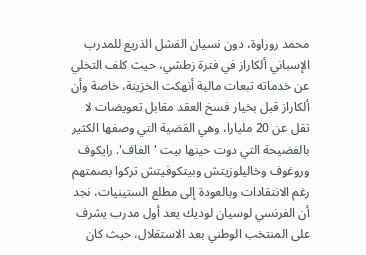محمد روراوة، دون نسيان الفشل الذريع للمدرب الإسباني ألكاراز في فترة زطشي، حيث كلف التخلي عن خدماته تبعات مالية أنهكت الخزينة، خاصة وأن ألكاراز قبل بخيار فسخ العقد مقابل تعويضات لا تقل عن 20 مليارا، وهي القضية التي وصفها الكثير بالفضيحة التي دوت حينها بيت 'الفاف'. رايكوف وروغوف وخاليلوزيتش وبيتكوفيتش تركوا بصمتهم رغم الانتقادات وبالعودة إلى مطلع الستينيات، نجد أن الفرنسي لوسيان لوديك يعد أول مدرب يشرف على المنتخب الوطني بعد الاستقلال، حيث كان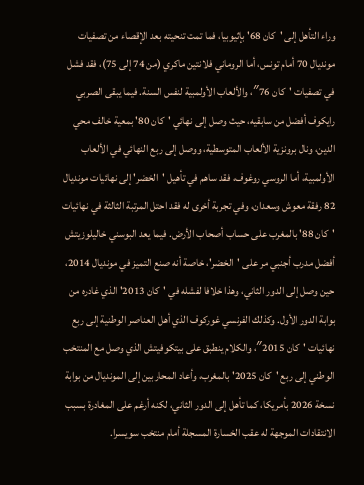وراء التأهل إلى 'كان 68' بإثيوبيا، فما تمت تنحيته بعد الإقصاء من تصفيات مونديال 70 أمام تونس، أما الروماني فلانتين ماكري (من 74 إلى 75)، فقد فشل في تصفيات 'كان 76″، والألعاب الأولمبية لنفس السنة. فيما يبقى الصربي رايكوف أفضل من سابقيه، حيث وصل إلى نهائي 'كان 80' بمعية خالف محي الدين، ونال برونزية الألعاب المتوسطية، ووصل إلى ربع النهائي في الألعاب الأولمبية، أما الروسي روغوف، فقد ساهم في تأهيل 'الخضر' إلى نهائيات مونديال 82 رفقة معوش وسعدان، وفي تجربة أخرى له فقد احتل المرتبة الثالثة في نهائيات 'كان 88' بالمغرب على حساب أصحاب الأرض. فيما يعد البوسني خاليلوزيتش أفضل مدرب أجنبي مر على 'الخضر'، خاصة أنه صنع التميز في مونديال 2014، حين وصل إلى الدور الثاني، وهذا خلافا لفشله في 'كان 2013' الذي غادره من بوابة الدور الأول. وكذلك الفرنسي غوركوف الذي أهل العناصر الوطنية إلى ربع نهائيات 'كان 2015″، والكلام ينطبق على بيتكوفيتش الذي وصل مع المنتخب الوطني إلى ربع 'كان 2025' بالمغرب، وأعاد المحاربين إلى المونديال من بوابة نسخة 2026 بأمريكا، كما تأهل إلى الدور الثاني، لكنه أرغم على المغادرة بسبب الانتقادات الموجهة له عقب الخسارة المسجلة أمام منتخب سويسرا.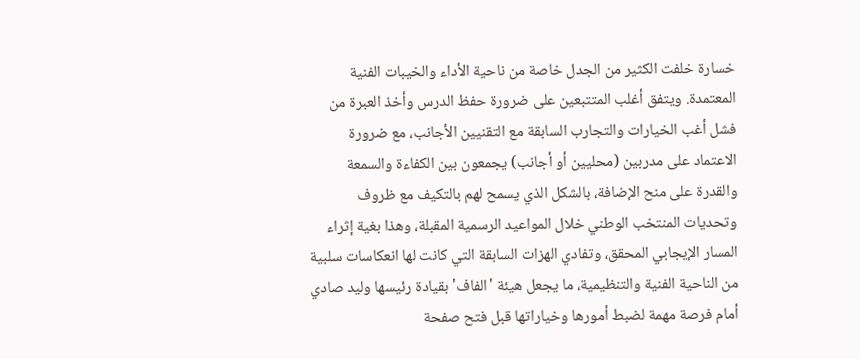خسارة خلفت الكثير من الجدل خاصة من ناحية الأداء والخيبات الفنية المعتمدة. ويتفق أغلب المتتبعين على ضرورة حفظ الدرس وأخذ العبرة من فشل أغب الخيارات والتجارب السابقة مع التقنيين الأجانب، مع ضرورة الاعتماد على مدربين (محليين أو أجانب) يجمعون بين الكفاءة والسمعة والقدرة على منح الإضافة، بالشكل الذي يسمح لهم بالتكيف مع ظروف وتحديات المنتخب الوطني خلال المواعيد الرسمية المقبلة، وهذا بغية إثراء المسار الإيجابي المحقق، وتفادي الهزات السابقة التي كانت لها انعكاسات سلبية من الناحية الفنية والتنظيمية، ما يجعل هيئة 'الفاف' بقيادة رئيسها وليد صادي أمام فرصة مهمة لضبط أمورها وخياراتها قبل فتح صفحة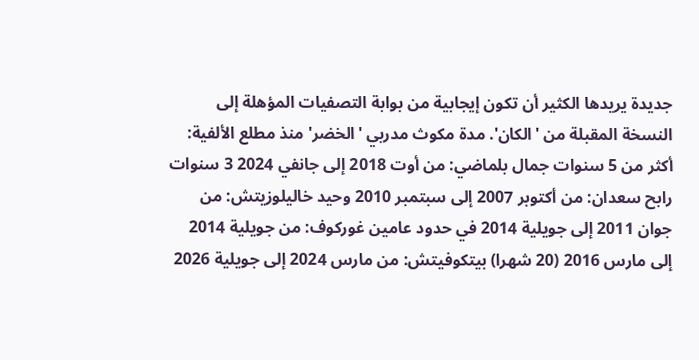جديدة يريدها الكثير أن تكون إيجابية من بوابة التصفيات المؤهلة إلى النسخة المقبلة من 'الكان'. مدة مكوث مدربي 'الخضر' منذ مطلع الألفية: أكثر من 5 سنوات جمال بلماضي: من أوت 2018 إلى جانفي 2024 3 سنوات رابح سعدان: من أكتوبر 2007 إلى سبتمبر 2010 وحيد خاليلوزيتش: من جوان 2011 إلى جويلية 2014 في حدود عامين غوركوف: من جويلية 2014 إلى مارس 2016 (20 شهرا) بيتكوفيتش: من مارس 2024 إلى جويلية 2026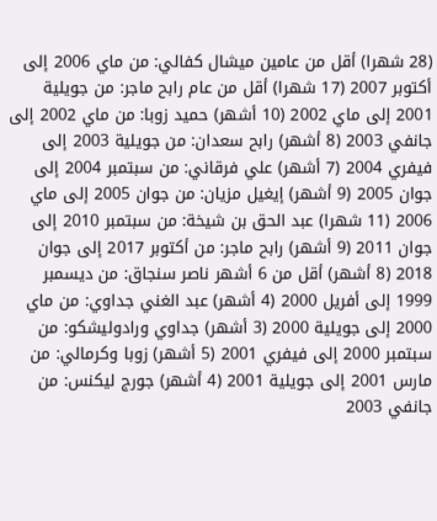(28 شهرا) أقل من عامين ميشال كفالي: من ماي 2006 إلى أكتوبر 2007 (17 شهرا) أقل من عام رابح ماجر: من جويلية 2001 إلى ماي 2002 (10 أشهر) حميد زوبا: من ماي 2002 إلى جانفي 2003 (8 أشهر) رابح سعدان: من جويلية 2003 إلى فيفري 2004 (7 أشهر) علي فرقاني: من سبتمبر 2004 إلى جوان 2005 (9 أشهر) إيغيل مزيان: من جوان 2005 إلى ماي 2006 (11 شهرا) عبد الحق بن شيخة: من سبتمبر 2010 إلى جوان 2011 (9 أشهر) رابح ماجر: من أكتوبر 2017 إلى جوان 2018 (8 أشهر) أقل من 6 أشهر ناصر سنجاق: من ديسمبر 1999 إلى أفريل 2000 (4 أشهر) عبد الغني جداوي: من ماي 2000 إلى جويلية 2000 (3 أشهر) جداوي ورادوليشكو: من سبتمبر 2000 إلى فيفري 2001 (5 أشهر) زوبا وكرمالي: من مارس 2001 إلى جويلية 2001 (4 أشهر) جورج ليكنس: من جانفي 2003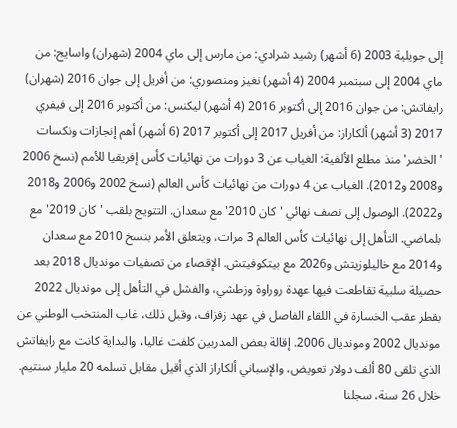إلى جويلية 2003 (6 أشهر) رشيد شرادي: من مارس إلى ماي 2004 (شهران) واسايج: من ماي 2004 إلى سبتمبر 2004 (4 أشهر) نغيز ومنصوري: من أفريل إلى جوان 2016 (شهران) رايفاتش: من جوان 2016 إلى أكتوبر 2016 (4 أشهر) ليكنس: من أكتوبر 2016 إلى فيفري 2017 (3 أشهر) ألكاراز: من أفريل 2017 إلى أكتوبر 2017 (6 أشهر) أهم إنجازات ونكسات 'الخضر' منذ مطلع الألفية: الغياب عن 3 دورات من نهائيات كأس إفريقيا للأمم (نسخ 2006 و2008 و2012). الغياب عن 4 دورات من نهائيات كأس العالم (نسخ 2002 و2006 و2018 و2022). الوصول إلى نصف نهائي 'كان 2010' مع سعدان. التتويج بلقب 'كان 2019' مع بلماضي. التأهل إلى نهائيات كأس العالم 3 مرات، ويتعلق الأمر بنسخ 2010 مع سعدان و2014 مع خاليلوزيتش و2026 مع بيتكوفيتش. الإقصاء من تصفيات مونديال 2018 بعد حصيلة سلبية تقاطعت فيها عهدة روراوة وزطشي، والفشل في التأهل إلى مونديال 2022 بقطر عقب الخسارة في اللقاء الفاصل في عهد زفزاف، وقبل ذلك، غاب المنتخب الوطني عن مونديال 2002 ومونديال 2006. إقالة بعض المدربين كلفت غاليا، والبداية كانت مع رايفاتش الذي تلقى 80 ألف دولار تعويض، والإسباني ألكاراز الذي أقيل مقابل تسلمه 20 مليار سنتيم. خلال 26 سنة، سجلنا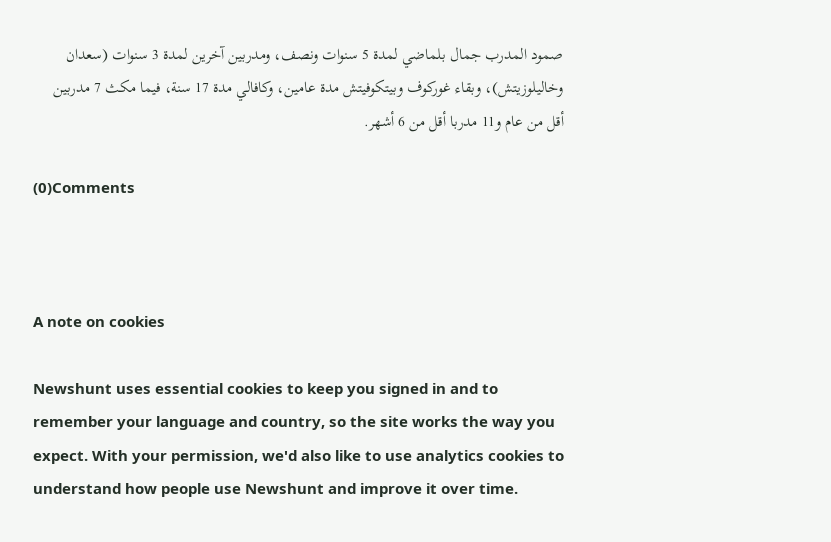صمود المدرب جمال بلماضي لمدة 5 سنوات ونصف، ومدربين آخرين لمدة 3 سنوات (سعدان وخاليلوزيتش)، وبقاء غوركوف وبيتكوفيتش مدة عامين، وكافالي مدة 17 سنة، فيما مكث 7 مدربين أقل من عام و11 مدربا أقل من 6 أشهر.

(0)Comments



A note on cookies

Newshunt uses essential cookies to keep you signed in and to remember your language and country, so the site works the way you expect. With your permission, we'd also like to use analytics cookies to understand how people use Newshunt and improve it over time.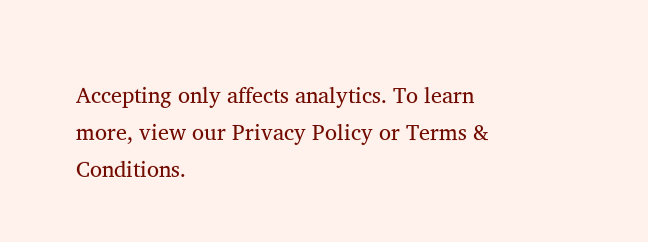Accepting only affects analytics. To learn more, view our Privacy Policy or Terms & Conditions.